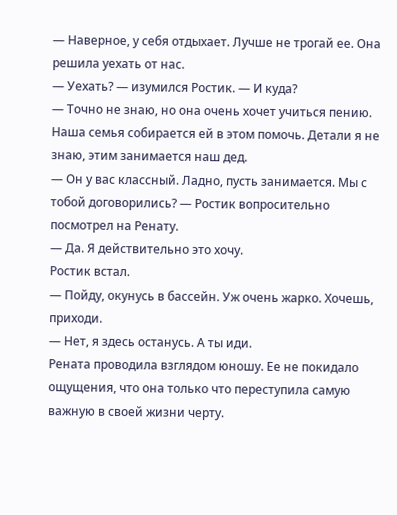— Наверное, у себя отдыхает. Лучше не трогай ее. Она решила уехать от нас.
— Уехать? — изумился Ростик. — И куда?
— Точно не знаю, но она очень хочет учиться пению. Наша семья собирается ей в этом помочь. Детали я не знаю, этим занимается наш дед.
— Он у вас классный. Ладно, пусть занимается. Мы с тобой договорились? — Ростик вопросительно посмотрел на Ренату.
— Да. Я действительно это хочу.
Ростик встал.
— Пойду, окунусь в бассейн. Уж очень жарко. Хочешь, приходи.
— Нет, я здесь останусь. А ты иди.
Рената проводила взглядом юношу. Ее не покидало ощущения, что она только что переступила самую важную в своей жизни черту.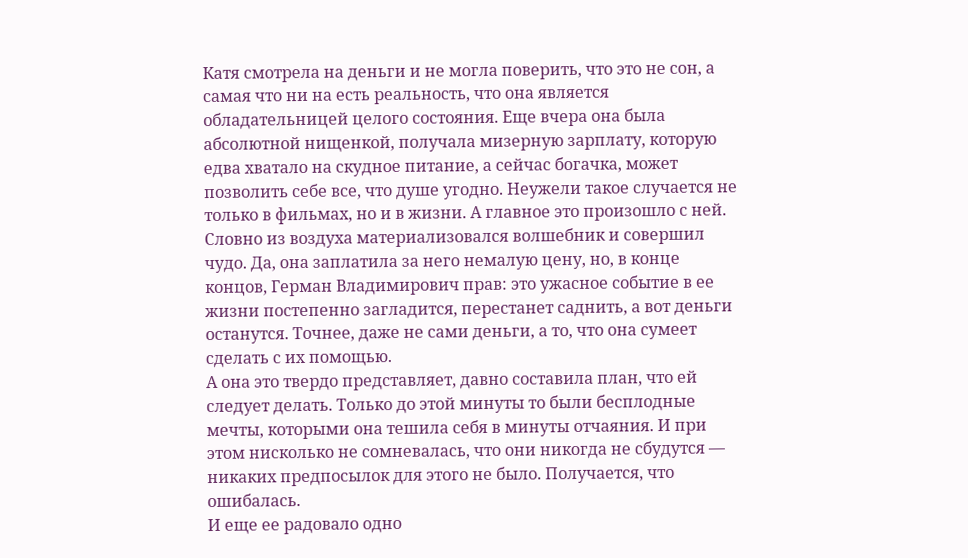Катя смотрела на деньги и не могла поверить, что это не сон, а самая что ни на есть реальность, что она является обладательницей целого состояния. Еще вчера она была абсолютной нищенкой, получала мизерную зарплату, которую едва хватало на скудное питание, а сейчас богачка, может позволить себе все, что душе угодно. Неужели такое случается не только в фильмах, но и в жизни. А главное это произошло с ней. Словно из воздуха материализовался волшебник и совершил чудо. Да, она заплатила за него немалую цену, но, в конце концов, Герман Владимирович прав: это ужасное событие в ее жизни постепенно загладится, перестанет саднить, а вот деньги останутся. Точнее, даже не сами деньги, а то, что она сумеет сделать с их помощью.
А она это твердо представляет, давно составила план, что ей следует делать. Только до этой минуты то были бесплодные мечты, которыми она тешила себя в минуты отчаяния. И при этом нисколько не сомневалась, что они никогда не сбудутся — никаких предпосылок для этого не было. Получается, что ошибалась.
И еще ее радовало одно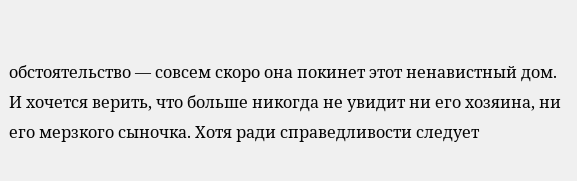обстоятельство — совсем скоро она покинет этот ненавистный дом. И хочется верить, что больше никогда не увидит ни его хозяина, ни его мерзкого сыночка. Хотя ради справедливости следует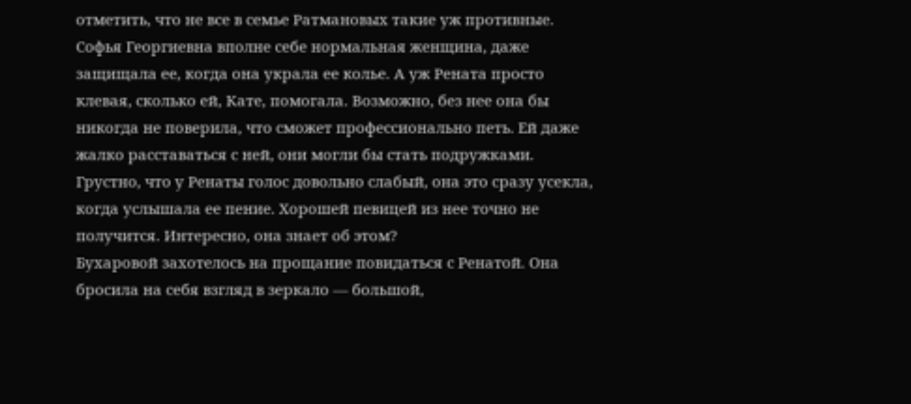отметить, что не все в семье Ратмановых такие уж противные. Софья Георгиевна вполне себе нормальная женщина, даже защищала ее, когда она украла ее колье. А уж Рената просто клевая, сколько ей, Кате, помогала. Возможно, без нее она бы никогда не поверила, что сможет профессионально петь. Ей даже жалко расставаться с ней, они могли бы стать подружками. Грустно, что у Ренаты голос довольно слабый, она это сразу усекла, когда услышала ее пение. Хорошей певицей из нее точно не получится. Интересно, она знает об этом?
Бухаровой захотелось на прощание повидаться с Ренатой. Она бросила на себя взгляд в зеркало — большой,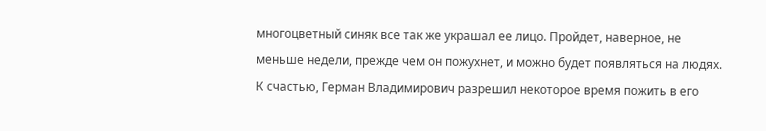многоцветный синяк все так же украшал ее лицо. Пройдет, наверное, не меньше недели, прежде чем он пожухнет, и можно будет появляться на людях. К счастью, Герман Владимирович разрешил некоторое время пожить в его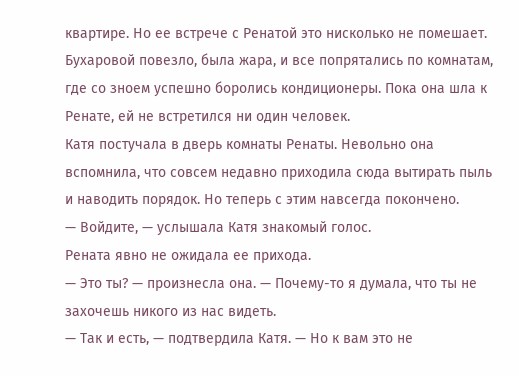квартире. Но ее встрече с Ренатой это нисколько не помешает.
Бухаровой повезло, была жара, и все попрятались по комнатам, где со зноем успешно боролись кондиционеры. Пока она шла к Ренате, ей не встретился ни один человек.
Катя постучала в дверь комнаты Ренаты. Невольно она вспомнила, что совсем недавно приходила сюда вытирать пыль и наводить порядок. Но теперь с этим навсегда покончено.
— Войдите, — услышала Катя знакомый голос.
Рената явно не ожидала ее прихода.
— Это ты? — произнесла она. — Почему-то я думала, что ты не захочешь никого из нас видеть.
— Так и есть, — подтвердила Катя. — Но к вам это не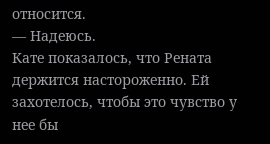относится.
— Надеюсь.
Кате показалось, что Рената держится настороженно. Ей захотелось, чтобы это чувство у нее бы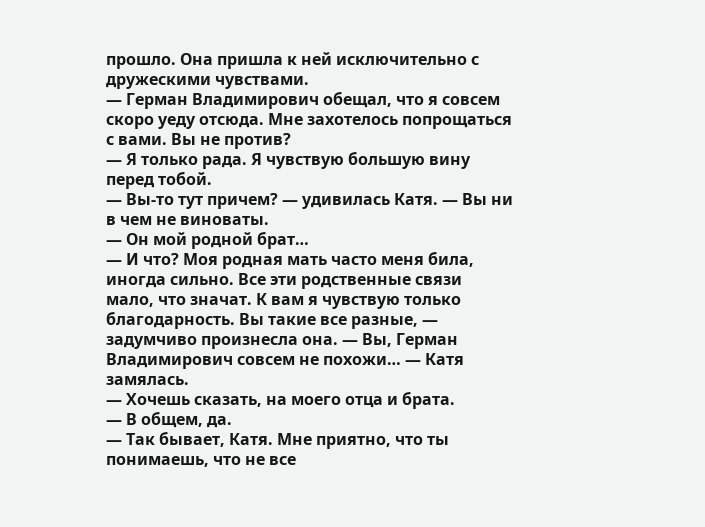прошло. Она пришла к ней исключительно с дружескими чувствами.
— Герман Владимирович обещал, что я совсем скоро уеду отсюда. Мне захотелось попрощаться с вами. Вы не против?
— Я только рада. Я чувствую большую вину перед тобой.
— Вы-то тут причем? — удивилась Катя. — Вы ни в чем не виноваты.
— Он мой родной брат…
— И что? Моя родная мать часто меня била, иногда сильно. Все эти родственные связи мало, что значат. К вам я чувствую только благодарность. Вы такие все разные, — задумчиво произнесла она. — Вы, Герман Владимирович совсем не похожи… — Катя замялась.
— Хочешь сказать, на моего отца и брата.
— В общем, да.
— Так бывает, Катя. Мне приятно, что ты понимаешь, что не все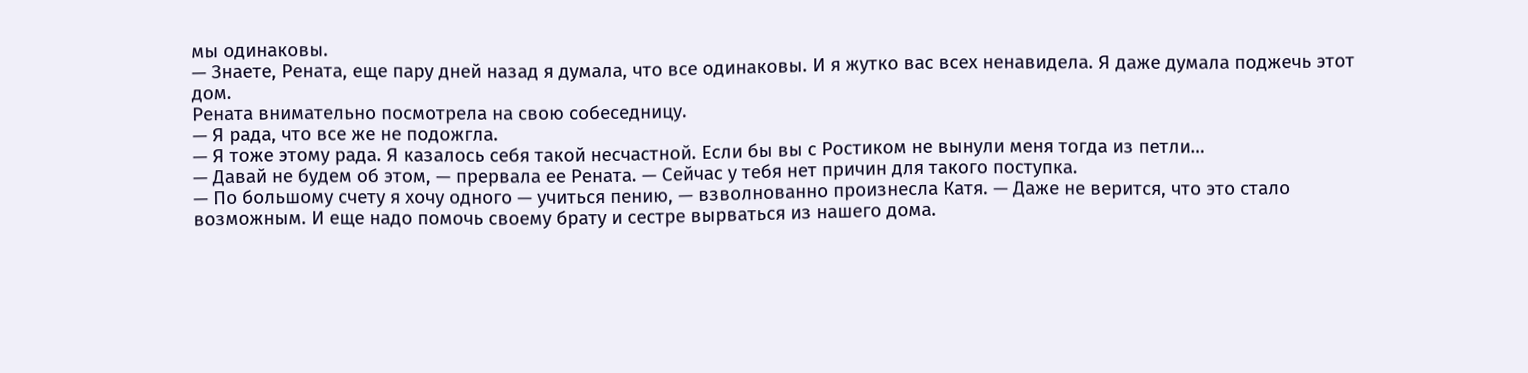мы одинаковы.
— Знаете, Рената, еще пару дней назад я думала, что все одинаковы. И я жутко вас всех ненавидела. Я даже думала поджечь этот дом.
Рената внимательно посмотрела на свою собеседницу.
— Я рада, что все же не подожгла.
— Я тоже этому рада. Я казалось себя такой несчастной. Если бы вы с Ростиком не вынули меня тогда из петли…
— Давай не будем об этом, — прервала ее Рената. — Сейчас у тебя нет причин для такого поступка.
— По большому счету я хочу одного — учиться пению, — взволнованно произнесла Катя. — Даже не верится, что это стало возможным. И еще надо помочь своему брату и сестре вырваться из нашего дома.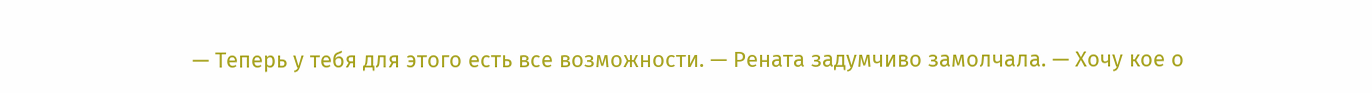— Теперь у тебя для этого есть все возможности. — Рената задумчиво замолчала. — Хочу кое о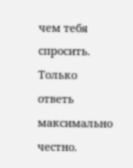чем тебя спросить. Только ответь максимально честно.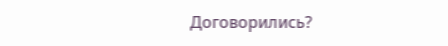Договорились?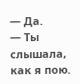— Да.
— Ты слышала, как я пою.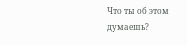Что ты об этом думаешь?